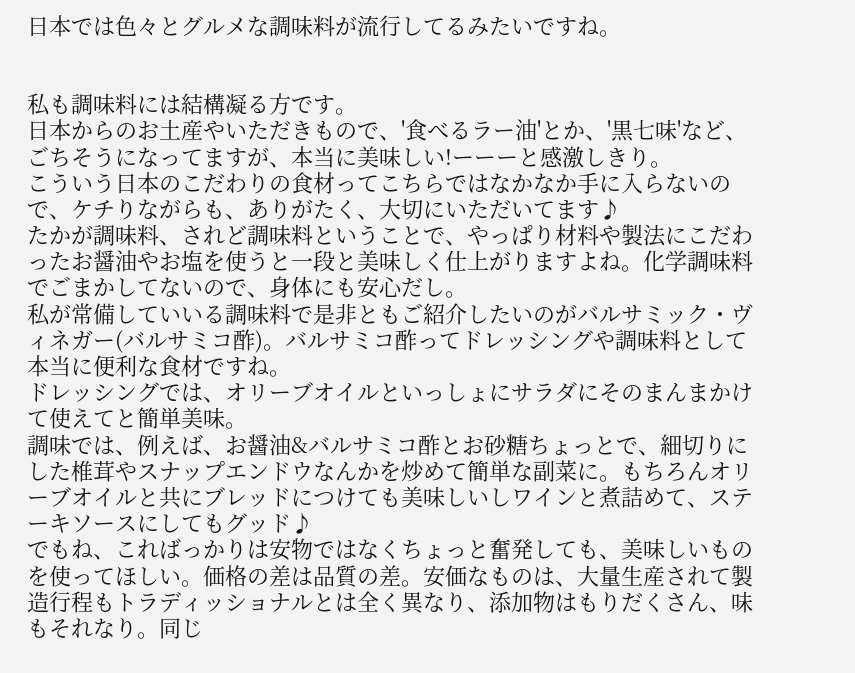日本では色々とグルメな調味料が流行してるみたいですね。


私も調味料には結構凝る方です。
日本からのお土産やいただきもので、'食べるラー油'とか、'黒七味'など、ごちそうになってますが、本当に美味しい!ーーーと感激しきり。
こういう日本のこだわりの食材ってこちらではなかなか手に入らないので、ケチりながらも、ありがたく、大切にいただいてます♪
たかが調味料、されど調味料ということで、やっぱり材料や製法にこだわったお醤油やお塩を使うと一段と美味しく仕上がりますよね。化学調味料でごまかしてないので、身体にも安心だし。
私が常備していいる調味料で是非ともご紹介したいのがバルサミック・ヴィネガー(バルサミコ酢)。バルサミコ酢ってドレッシングや調味料として本当に便利な食材ですね。
ドレッシングでは、オリーブオイルといっしょにサラダにそのまんまかけて使えてと簡単美味。
調味では、例えば、お醤油&バルサミコ酢とお砂糖ちょっとで、細切りにした椎茸やスナップエンドウなんかを炒めて簡単な副菜に。もちろんオリーブオイルと共にブレッドにつけても美味しいしワインと煮詰めて、ステーキソースにしてもグッド♪
でもね、こればっかりは安物ではなくちょっと奮発しても、美味しいものを使ってほしい。価格の差は品質の差。安価なものは、大量生産されて製造行程もトラディッショナルとは全く異なり、添加物はもりだくさん、味もそれなり。同じ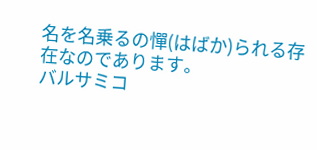名を名乗るの憚(はばか)られる存在なのであります。
バルサミコ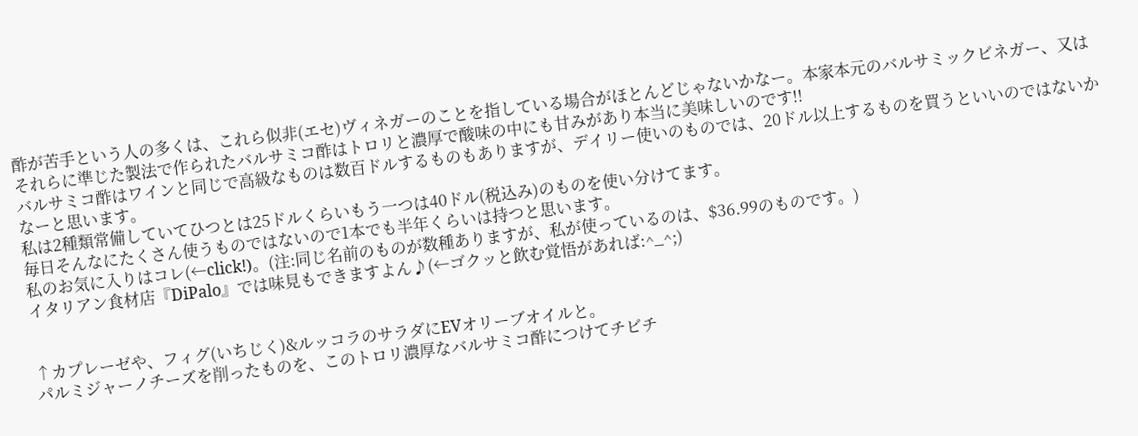酢が苦手という人の多くは、これら似非(エセ)ヴィネガーのことを指している場合がほとんどじゃないかなー。本家本元のバルサミックビネガー、又はそれらに準じた製法で作られたバルサミコ酢はトロリと濃厚で酸味の中にも甘みがあり本当に美味しいのです!!
バルサミコ酢はワインと同じで高級なものは数百ドルするものもありますが、デイリー使いのものでは、20ドル以上するものを買うといいのではないかなーと思います。
私は2種類常備していてひつとは25ドルくらいもう一つは40ドル(税込み)のものを使い分けてます。
毎日そんなにたくさん使うものではないので1本でも半年くらいは持つと思います。
私のお気に入りはコレ(←click!)。(注:同じ名前のものが数種ありますが、私が使っているのは、$36.99のものです。)
イタリアン食材店『DiPalo』では味見もできますよん♪(←ゴクッと飲む覚悟があれば:^_^;)


↑カプレーゼや、フィグ(いちじく)&ルッコラのサラダにEVオリーブオイルと。
パルミジャーノチーズを削ったものを、このトロリ濃厚なバルサミコ酢につけてチビチ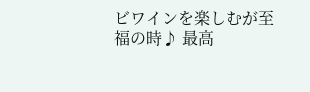ビワインを楽しむが至福の時♪ 最高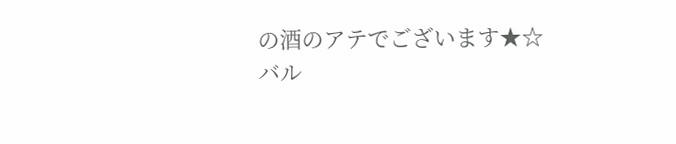の酒のアテでございます★☆
バル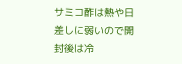サミコ酢は熱や日差しに弱いので開封後は冷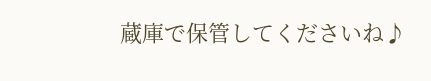蔵庫で保管してくださいね♪